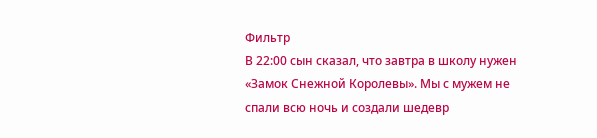Фильтр
В 22:00 сын сказал, что завтра в школу нужен «Замок Снежной Королевы». Мы с мужем не спали всю ночь и создали шедевр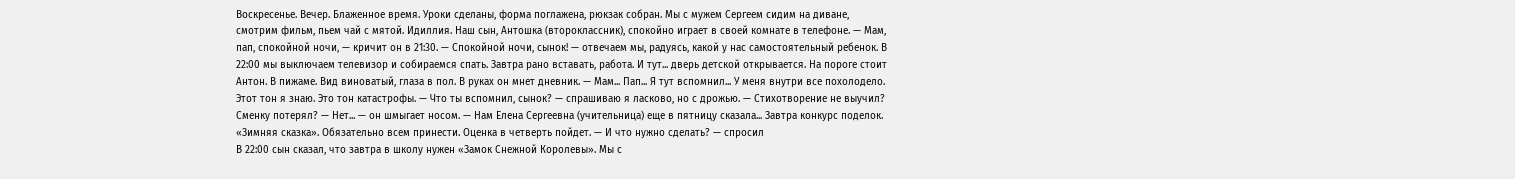Воскресенье. Вечер. Блаженное время. Уроки сделаны, форма поглажена, рюкзак собран. Мы с мужем Сергеем сидим на диване, смотрим фильм, пьем чай с мятой. Идиллия. Наш сын, Антошка (второклассник), спокойно играет в своей комнате в телефоне. — Мам, пап, спокойной ночи, — кричит он в 21:30. — Спокойной ночи, сынок! — отвечаем мы, радуясь, какой у нас самостоятельный ребенок. В 22:00 мы выключаем телевизор и собираемся спать. Завтра рано вставать, работа. И тут... дверь детской открывается. На пороге стоит Антон. В пижаме. Вид виноватый, глаза в пол. В руках он мнет дневник. — Мам... Пап... Я тут вспомнил... У меня внутри все похолодело. Этот тон я знаю. Это тон катастрофы. — Что ты вспомнил, сынок? — спрашиваю я ласково, но с дрожью. — Стихотворение не выучил? Сменку потерял? — Нет... — он шмыгает носом. — Нам Елена Сергеевна (учительница) еще в пятницу сказала... Завтра конкурс поделок. «Зимняя сказка». Обязательно всем принести. Оценка в четверть пойдет. — И что нужно сделать? — спросил
В 22:00 сын сказал, что завтра в школу нужен «Замок Снежной Королевы». Мы с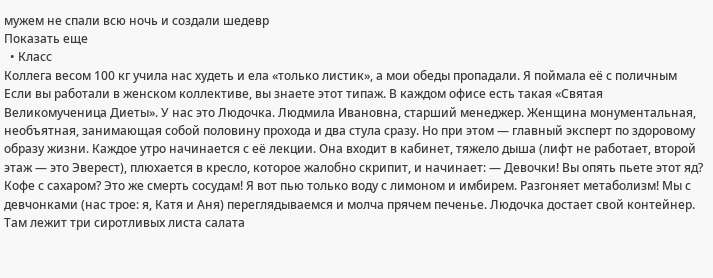мужем не спали всю ночь и создали шедевр
Показать еще
  • Класс
Коллега весом 100 кг учила нас худеть и ела «только листик», а мои обеды пропадали. Я поймала её с поличным
Если вы работали в женском коллективе, вы знаете этот типаж. В каждом офисе есть такая «Святая Великомученица Диеты». У нас это Людочка. Людмила Ивановна, старший менеджер. Женщина монументальная, необъятная, занимающая собой половину прохода и два стула сразу. Но при этом — главный эксперт по здоровому образу жизни. Каждое утро начинается с её лекции. Она входит в кабинет, тяжело дыша (лифт не работает, второй этаж — это Эверест), плюхается в кресло, которое жалобно скрипит, и начинает: — Девочки! Вы опять пьете этот яд? Кофе с сахаром? Это же смерть сосудам! Я вот пью только воду с лимоном и имбирем. Разгоняет метаболизм! Мы с девчонками (нас трое: я, Катя и Аня) переглядываемся и молча прячем печенье. Людочка достает свой контейнер. Там лежит три сиротливых листа салата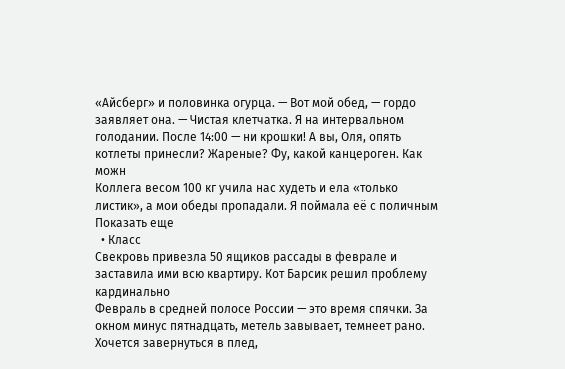«Айсберг» и половинка огурца. — Вот мой обед, — гордо заявляет она. — Чистая клетчатка. Я на интервальном голодании. После 14:00 — ни крошки! А вы, Оля, опять котлеты принесли? Жареные? Фу, какой канцероген. Как можн
Коллега весом 100 кг учила нас худеть и ела «только листик», а мои обеды пропадали. Я поймала её с поличным
Показать еще
  • Класс
Свекровь привезла 50 ящиков рассады в феврале и заставила ими всю квартиру. Кот Барсик решил проблему кардинально
Февраль в средней полосе России — это время спячки. За окном минус пятнадцать, метель завывает, темнеет рано. Хочется завернуться в плед,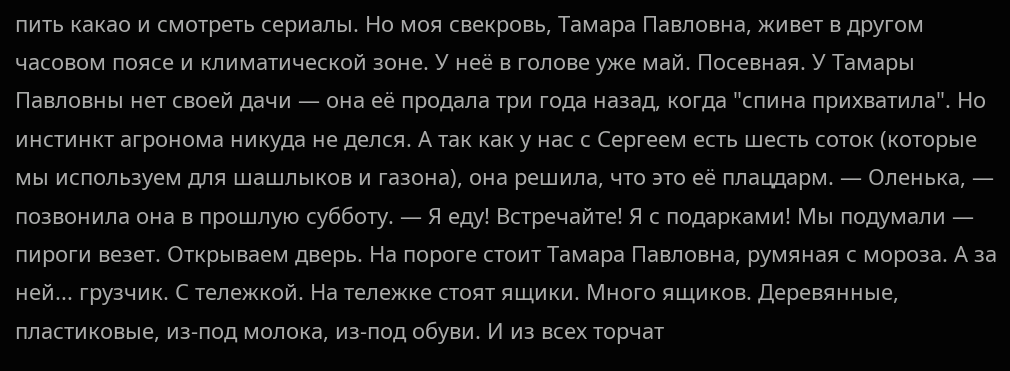пить какао и смотреть сериалы. Но моя свекровь, Тамара Павловна, живет в другом часовом поясе и климатической зоне. У неё в голове уже май. Посевная. У Тамары Павловны нет своей дачи — она её продала три года назад, когда "спина прихватила". Но инстинкт агронома никуда не делся. А так как у нас с Сергеем есть шесть соток (которые мы используем для шашлыков и газона), она решила, что это её плацдарм. — Оленька, — позвонила она в прошлую субботу. — Я еду! Встречайте! Я с подарками! Мы подумали — пироги везет. Открываем дверь. На пороге стоит Тамара Павловна, румяная с мороза. А за ней... грузчик. С тележкой. На тележке стоят ящики. Много ящиков. Деревянные, пластиковые, из-под молока, из-под обуви. И из всех торчат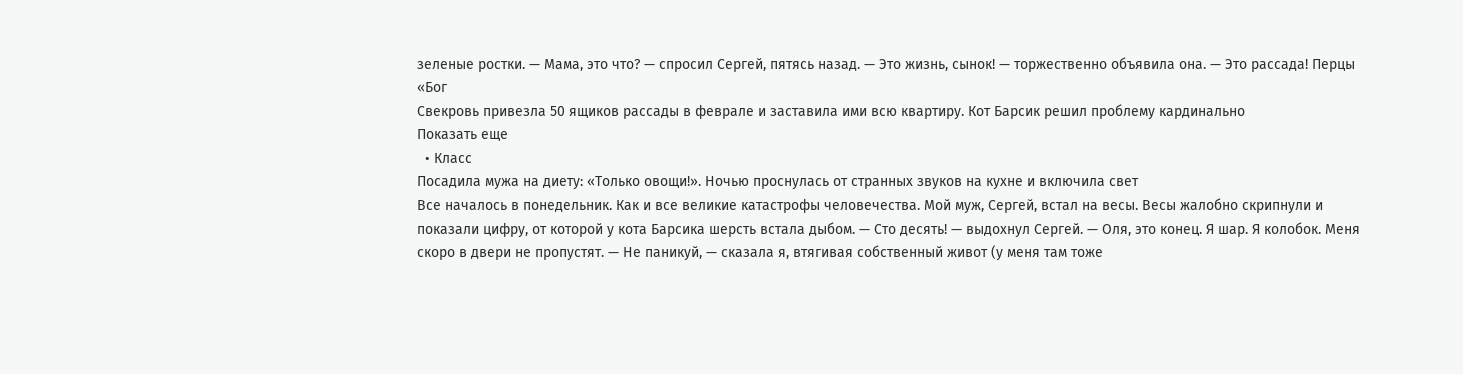зеленые ростки. — Мама, это что? — спросил Сергей, пятясь назад. — Это жизнь, сынок! — торжественно объявила она. — Это рассада! Перцы «Бог
Свекровь привезла 50 ящиков рассады в феврале и заставила ими всю квартиру. Кот Барсик решил проблему кардинально
Показать еще
  • Класс
Посадила мужа на диету: «Только овощи!». Ночью проснулась от странных звуков на кухне и включила свет
Все началось в понедельник. Как и все великие катастрофы человечества. Мой муж, Сергей, встал на весы. Весы жалобно скрипнули и показали цифру, от которой у кота Барсика шерсть встала дыбом. — Сто десять! — выдохнул Сергей. — Оля, это конец. Я шар. Я колобок. Меня скоро в двери не пропустят. — Не паникуй, — сказала я, втягивая собственный живот (у меня там тоже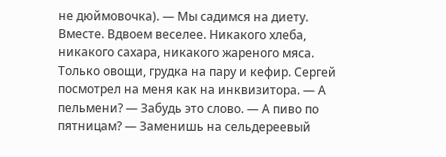не дюймовочка). — Мы садимся на диету. Вместе. Вдвоем веселее. Никакого хлеба, никакого сахара, никакого жареного мяса. Только овощи, грудка на пару и кефир. Сергей посмотрел на меня как на инквизитора. — А пельмени? — Забудь это слово. — А пиво по пятницам? — Заменишь на сельдереевый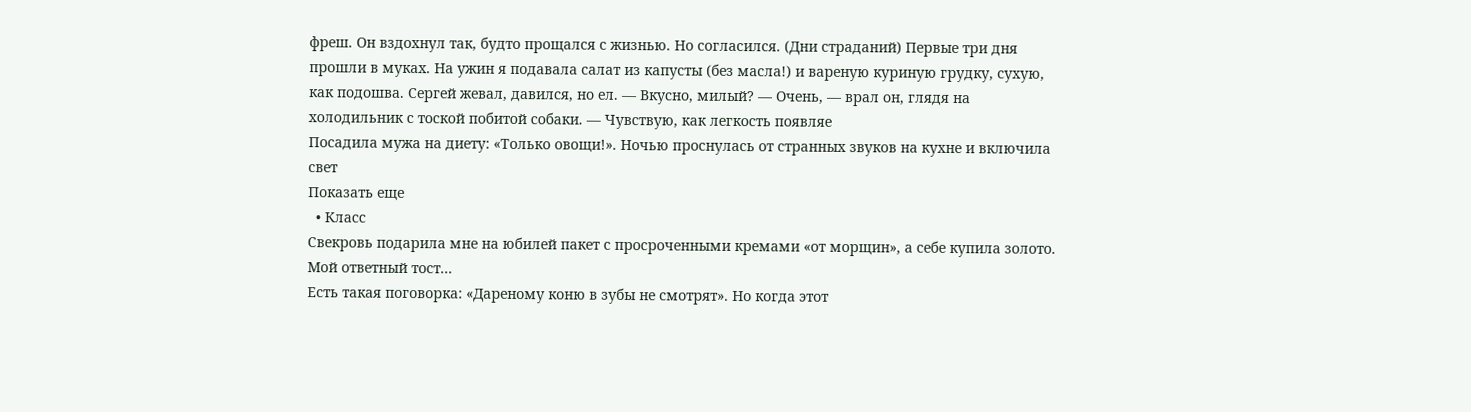фреш. Он вздохнул так, будто прощался с жизнью. Но согласился. (Дни страданий) Первые три дня прошли в муках. На ужин я подавала салат из капусты (без масла!) и вареную куриную грудку, сухую, как подошва. Сергей жевал, давился, но ел. — Вкусно, милый? — Очень, — врал он, глядя на холодильник с тоской побитой собаки. — Чувствую, как легкость появляе
Посадила мужа на диету: «Только овощи!». Ночью проснулась от странных звуков на кухне и включила свет
Показать еще
  • Класс
Свекровь подарила мне на юбилей пакет с просроченными кремами «от морщин», а себе купила золото. Мой ответный тост...
Есть такая поговорка: «Дареному коню в зубы не смотрят». Но когда этот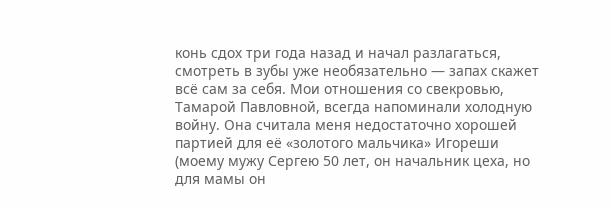конь сдох три года назад и начал разлагаться, смотреть в зубы уже необязательно — запах скажет всё сам за себя. Мои отношения со свекровью, Тамарой Павловной, всегда напоминали холодную войну. Она считала меня недостаточно хорошей партией для её «золотого мальчика» Игореши (моему мужу Сергею 50 лет, он начальник цеха, но для мамы он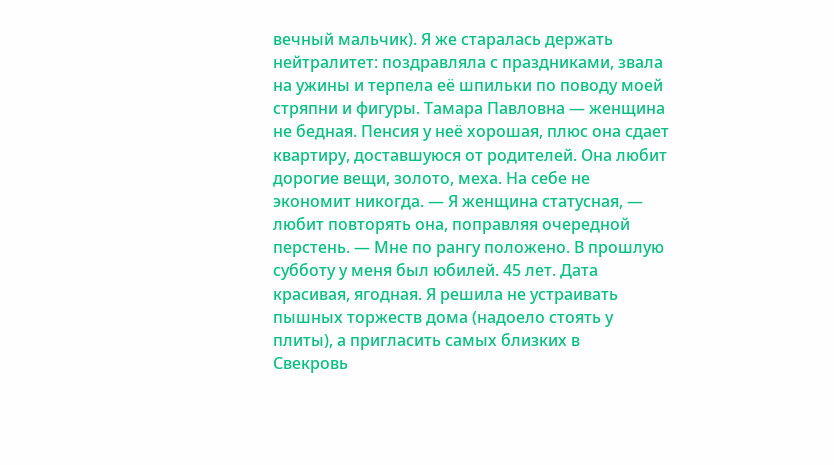вечный мальчик). Я же старалась держать нейтралитет: поздравляла с праздниками, звала на ужины и терпела её шпильки по поводу моей стряпни и фигуры. Тамара Павловна — женщина не бедная. Пенсия у неё хорошая, плюс она сдает квартиру, доставшуюся от родителей. Она любит дорогие вещи, золото, меха. На себе не экономит никогда. — Я женщина статусная, — любит повторять она, поправляя очередной перстень. — Мне по рангу положено. В прошлую субботу у меня был юбилей. 45 лет. Дата красивая, ягодная. Я решила не устраивать пышных торжеств дома (надоело стоять у плиты), а пригласить самых близких в
Свекровь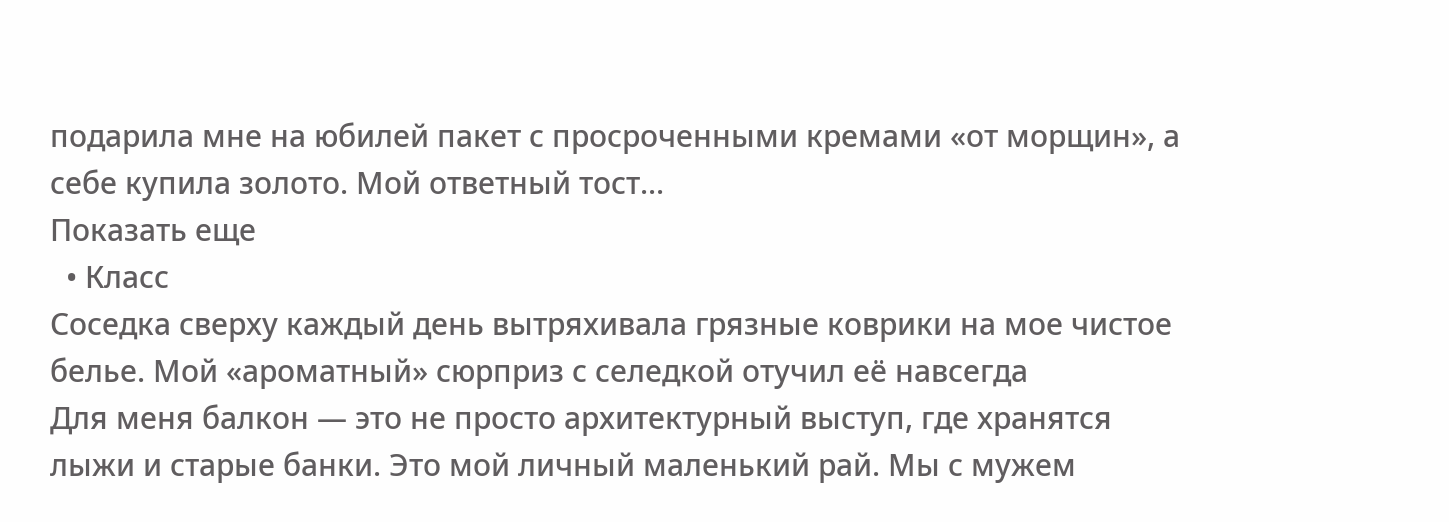подарила мне на юбилей пакет с просроченными кремами «от морщин», а себе купила золото. Мой ответный тост...
Показать еще
  • Класс
Соседка сверху каждый день вытряхивала грязные коврики на мое чистое белье. Мой «ароматный» сюрприз с селедкой отучил её навсегда
Для меня балкон — это не просто архитектурный выступ, где хранятся лыжи и старые банки. Это мой личный маленький рай. Мы с мужем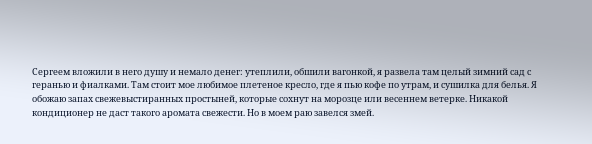Сергеем вложили в него душу и немало денег: утеплили, обшили вагонкой, я развела там целый зимний сад с геранью и фиалками. Там стоит мое любимое плетеное кресло, где я пью кофе по утрам, и сушилка для белья. Я обожаю запах свежевыстиранных простыней, которые сохнут на морозце или весеннем ветерке. Никакой кондиционер не даст такого аромата свежести. Но в моем раю завелся змей.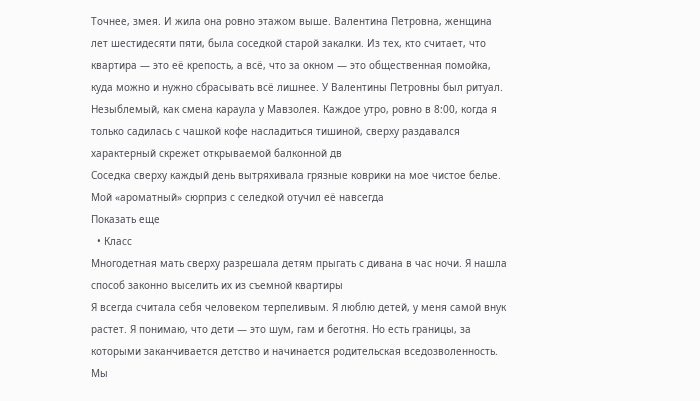Точнее, змея. И жила она ровно этажом выше. Валентина Петровна, женщина лет шестидесяти пяти, была соседкой старой закалки. Из тех, кто считает, что квартира — это её крепость, а всё, что за окном — это общественная помойка, куда можно и нужно сбрасывать всё лишнее. У Валентины Петровны был ритуал. Незыблемый, как смена караула у Мавзолея. Каждое утро, ровно в 8:00, когда я только садилась с чашкой кофе насладиться тишиной, сверху раздавался характерный скрежет открываемой балконной дв
Соседка сверху каждый день вытряхивала грязные коврики на мое чистое белье. Мой «ароматный» сюрприз с селедкой отучил её навсегда
Показать еще
  • Класс
Многодетная мать сверху разрешала детям прыгать с дивана в час ночи. Я нашла способ законно выселить их из съемной квартиры
Я всегда считала себя человеком терпеливым. Я люблю детей, у меня самой внук растет. Я понимаю, что дети — это шум, гам и беготня. Но есть границы, за которыми заканчивается детство и начинается родительская вседозволенность. Мы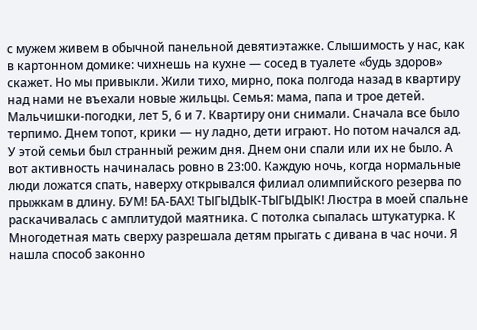с мужем живем в обычной панельной девятиэтажке. Слышимость у нас, как в картонном домике: чихнешь на кухне — сосед в туалете «будь здоров» скажет. Но мы привыкли. Жили тихо, мирно, пока полгода назад в квартиру над нами не въехали новые жильцы. Семья: мама, папа и трое детей. Мальчишки-погодки, лет 5, 6 и 7. Квартиру они снимали. Сначала все было терпимо. Днем топот, крики — ну ладно, дети играют. Но потом начался ад. У этой семьи был странный режим дня. Днем они спали или их не было. А вот активность начиналась ровно в 23:00. Каждую ночь, когда нормальные люди ложатся спать, наверху открывался филиал олимпийского резерва по прыжкам в длину. БУМ! БА-БАХ! ТЫГЫДЫК-ТЫГЫДЫК! Люстра в моей спальне раскачивалась с амплитудой маятника. С потолка сыпалась штукатурка. К
Многодетная мать сверху разрешала детям прыгать с дивана в час ночи. Я нашла способ законно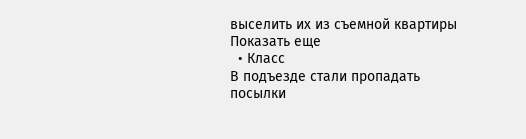выселить их из съемной квартиры
Показать еще
  • Класс
В подъезде стали пропадать посылки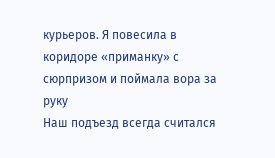курьеров. Я повесила в коридоре «приманку» с сюрпризом и поймала вора за руку
Наш подъезд всегда считался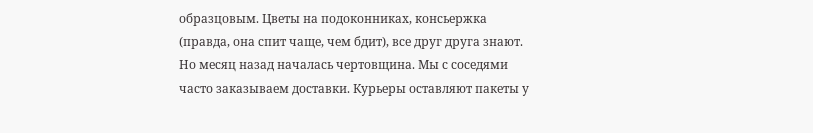образцовым. Цветы на подоконниках, консьержка (правда, она спит чаще, чем бдит), все друг друга знают. Но месяц назад началась чертовщина. Мы с соседями часто заказываем доставки. Курьеры оставляют пакеты у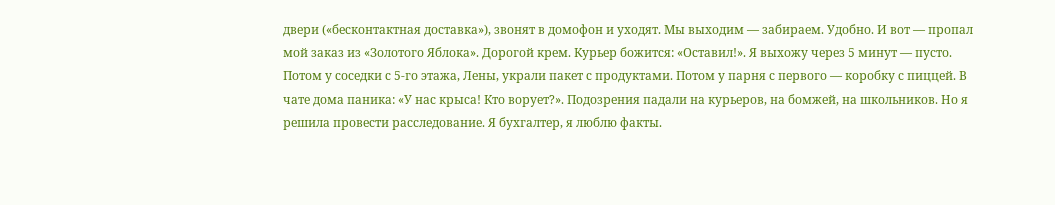двери («бесконтактная доставка»), звонят в домофон и уходят. Мы выходим — забираем. Удобно. И вот — пропал мой заказ из «Золотого Яблока». Дорогой крем. Курьер божится: «Оставил!». Я выхожу через 5 минут — пусто. Потом у соседки с 5-го этажа, Лены, украли пакет с продуктами. Потом у парня с первого — коробку с пиццей. В чате дома паника: «У нас крыса! Кто ворует?». Подозрения падали на курьеров, на бомжей, на школьников. Но я решила провести расследование. Я бухгалтер, я люблю факты.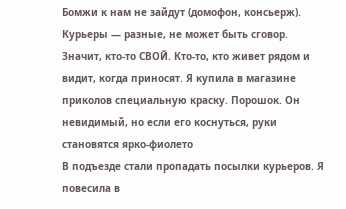Бомжи к нам не зайдут (домофон, консьерж). Курьеры — разные, не может быть сговор. Значит, кто-то СВОЙ. Кто-то, кто живет рядом и видит, когда приносят. Я купила в магазине приколов специальную краску. Порошок. Он невидимый, но если его коснуться, руки становятся ярко-фиолето
В подъезде стали пропадать посылки курьеров. Я повесила в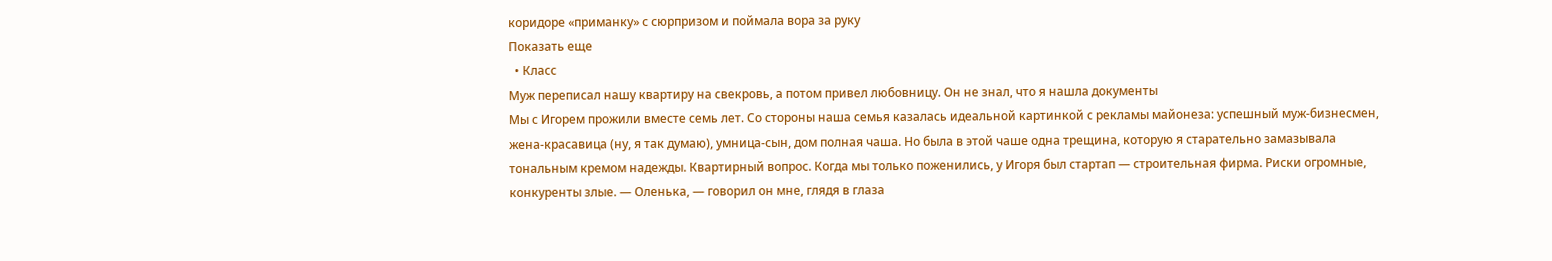коридоре «приманку» с сюрпризом и поймала вора за руку
Показать еще
  • Класс
Муж переписал нашу квартиру на свекровь, а потом привел любовницу. Он не знал, что я нашла документы
Мы с Игорем прожили вместе семь лет. Со стороны наша семья казалась идеальной картинкой с рекламы майонеза: успешный муж-бизнесмен, жена-красавица (ну, я так думаю), умница-сын, дом полная чаша. Но была в этой чаше одна трещина, которую я старательно замазывала тональным кремом надежды. Квартирный вопрос. Когда мы только поженились, у Игоря был стартап — строительная фирма. Риски огромные, конкуренты злые. — Оленька, — говорил он мне, глядя в глаза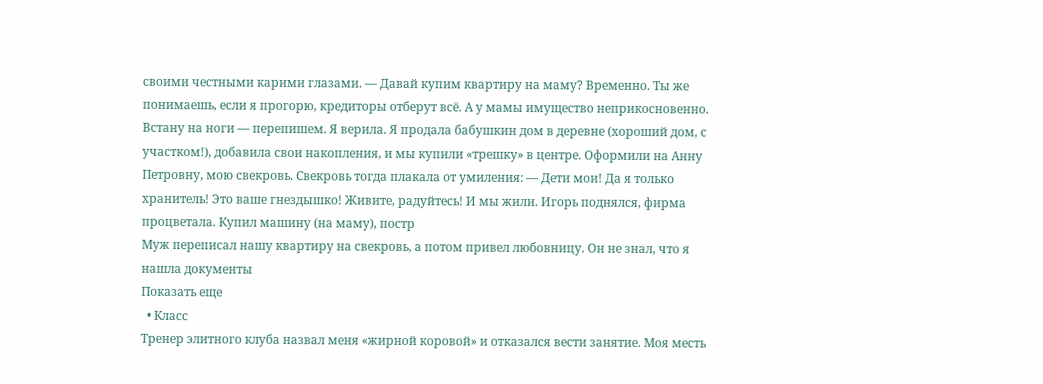своими честными карими глазами. — Давай купим квартиру на маму? Временно. Ты же понимаешь, если я прогорю, кредиторы отберут всё. А у мамы имущество неприкосновенно. Встану на ноги — перепишем. Я верила. Я продала бабушкин дом в деревне (хороший дом, с участком!), добавила свои накопления, и мы купили «трешку» в центре. Оформили на Анну Петровну, мою свекровь. Свекровь тогда плакала от умиления: — Дети мои! Да я только хранитель! Это ваше гнездышко! Живите, радуйтесь! И мы жили. Игорь поднялся, фирма процветала. Купил машину (на маму), постр
Муж переписал нашу квартиру на свекровь, а потом привел любовницу. Он не знал, что я нашла документы
Показать еще
  • Класс
Тренер элитного клуба назвал меня «жирной коровой» и отказался вести занятие. Моя месть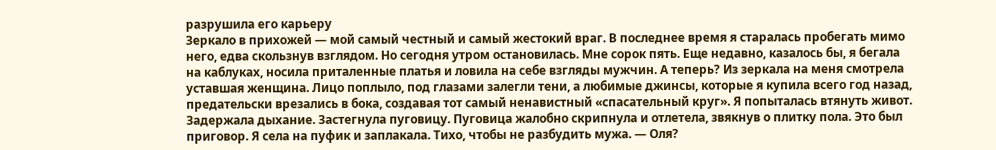разрушила его карьеру
Зеркало в прихожей — мой самый честный и самый жестокий враг. В последнее время я старалась пробегать мимо него, едва скользнув взглядом. Но сегодня утром остановилась. Мне сорок пять. Еще недавно, казалось бы, я бегала на каблуках, носила приталенные платья и ловила на себе взгляды мужчин. А теперь? Из зеркала на меня смотрела уставшая женщина. Лицо поплыло, под глазами залегли тени, а любимые джинсы, которые я купила всего год назад, предательски врезались в бока, создавая тот самый ненавистный «спасательный круг». Я попыталась втянуть живот. Задержала дыхание. Застегнула пуговицу. Пуговица жалобно скрипнула и отлетела, звякнув о плитку пола. Это был приговор. Я села на пуфик и заплакала. Тихо, чтобы не разбудить мужа. — Оля?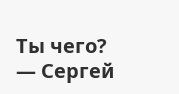Ты чего? — Сергей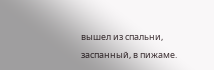вышел из спальни, заспанный, в пижаме.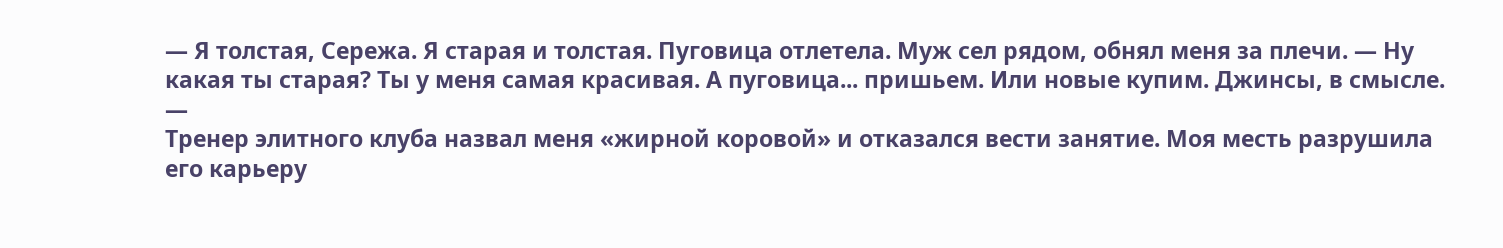— Я толстая, Сережа. Я старая и толстая. Пуговица отлетела. Муж сел рядом, обнял меня за плечи. — Ну какая ты старая? Ты у меня самая красивая. А пуговица... пришьем. Или новые купим. Джинсы, в смысле. —
Тренер элитного клуба назвал меня «жирной коровой» и отказался вести занятие. Моя месть разрушила его карьеру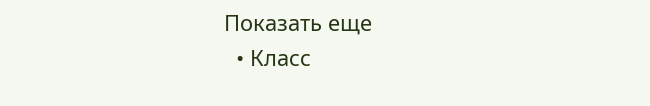Показать еще
  • Класс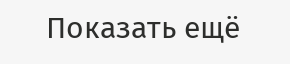Показать ещё